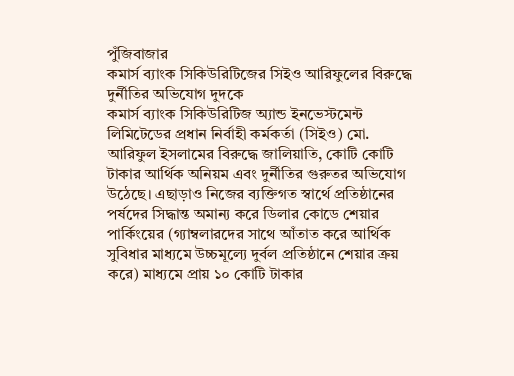পুঁজিবাজার
কমার্স ব্যাংক সিকিউরিটিজের সিইও আরিফুলের বিরুদ্ধে দুর্নীতির অভিযোগ দুদকে
কমার্স ব্যাংক সিকিউরিটিজ অ্যান্ড ইনভেস্টমেন্ট লিমিটেডের প্রধান নির্বাহী কর্মকর্তা (সিইও) মো. আরিফুল ইসলামের বিরুদ্ধে জালিয়াতি, কোটি কোটি টাকার আর্থিক অনিয়ম এবং দুর্নীতির গুরুতর অভিযোগ উঠেছে। এছাড়াও নিজের ব্যক্তিগত স্বার্থে প্রতিষ্ঠানের পর্ষদের সিদ্ধান্ত অমান্য করে ডিলার কোডে শেয়ার পার্কিংয়ের (গ্যাম্বলারদের সাথে আঁতাত করে আর্থিক সুবিধার মাধ্যমে উচ্চমূল্যে দুর্বল প্রতিষ্ঠানে শেয়ার ক্রয় করে) মাধ্যমে প্রায় ১০ কোটি টাকার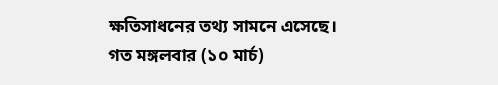ক্ষতিসাধনের তথ্য সামনে এসেছে।
গত মঙ্গলবার (১০ মার্চ)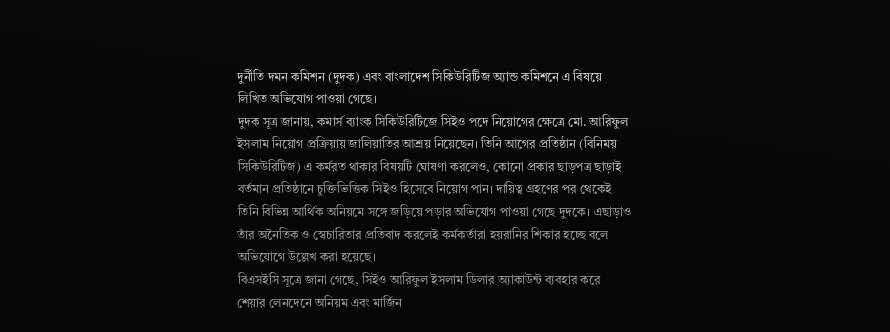দুর্নীতি দমন কমিশন (দুদক) এবং বাংলাদেশ সিকিউরিটিজ অ্যান্ড কমিশনে এ বিষয়ে লিখিত অভিযোগ পাওয়া গেছে।
দুদক সূত্র জানায়, কমার্স ব্যাংক সিকিউরিটিজে সিইও পদে নিয়োগের ক্ষেত্রে মো. আরিফুল ইসলাম নিয়োগ প্রক্রিয়ায় জালিয়াতির আশ্রয় নিয়েছেন। তিনি আগের প্রতিষ্ঠান (বিনিময় সিকিউরিটিজ) এ কর্মরত থাকার বিষয়টি ঘোষণা করলেও, কোনো প্রকার ছাড়পত্র ছাড়াই বর্তমান প্রতিষ্ঠানে চুক্তিভিত্তিক সিইও হিসেবে নিয়োগ পান। দায়িত্ব গ্রহণের পর থেকেই তিনি বিভিন্ন আর্থিক অনিয়মে সঙ্গে জড়িয়ে পড়ার অভিযোগ পাওয়া গেছে দুদকে। এছাড়াও তাঁর অনৈতিক ও স্বেচারিতার প্রতিবাদ করলেই কর্মকর্তারা হয়রানির শিকার হচ্ছে বলে অভিযোগে উল্লেখ করা হয়েছে।
বিএসইসি সূত্রে জানা গেছে, সিইও আরিফুল ইসলাম ডিলার অ্যাকাউন্ট ব্যবহার করে শেয়ার লেনদেনে অনিয়ম এবং মার্জিন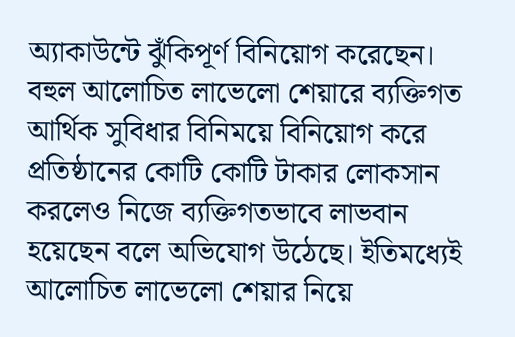অ্যাকাউন্টে ঝুঁকিপূর্ণ বিনিয়োগ করেছেন। বহুল আলোচিত লাভেলো শেয়ারে ব্যক্তিগত আর্থিক সুবিধার বিনিময়ে বিনিয়োগ করে প্রতিষ্ঠানের কোটি কোটি টাকার লোকসান করলেও নিজে ব্যক্তিগতভাবে লাভবান হয়েছেন বলে অভিযোগ উঠেছে। ইতিমধ্যেই আলোচিত লাভেলো শেয়ার নিয়ে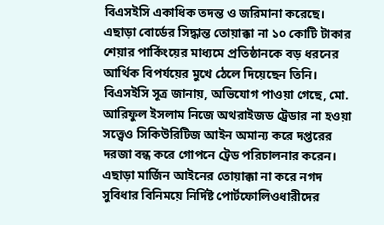বিএসইসি একাধিক তদন্ত ও জরিমানা করেছে।
এছাড়া বোর্ডের সিদ্ধান্ত তোয়াক্কা না ১০ কোটি টাকার শেয়ার পার্কিংয়ের মাধ্যমে প্রতিষ্ঠানকে বড় ধরনের আর্থিক বিপর্যয়ের মুখে ঠেলে দিয়েছেন তিনি।
বিএসইসি সূত্র জানায়, অভিযোগ পাওয়া গেছে, মো. আরিফুল ইসলাম নিজে অথরাইজড ট্রেডার না হওয়া সত্ত্বেও সিকিউরিটিজ আইন অমান্য করে দপ্তরের দরজা বন্ধ করে গোপনে ট্রেড পরিচালনার করেন। এছাড়া মার্জিন আইনের তোয়াক্কা না করে নগদ সুবিধার বিনিময়ে নির্দিষ্ট পোর্টফোলিওধারীদের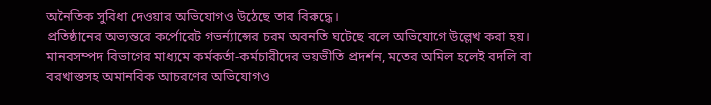অনৈতিক সুবিধা দেওয়ার অভিযোগও উঠেছে তার বিরুদ্ধে।
প্রতিষ্ঠানের অভ্যন্তরে কর্পোরেট গভর্ন্যান্সের চরম অবনতি ঘটেছে বলে অভিযোগে উল্লেখ করা হয়। মানবসম্পদ বিভাগের মাধ্যমে কর্মকর্তা-কর্মচারীদের ভয়ভীতি প্রদর্শন, মতের অমিল হলেই বদলি বা বরখাস্তসহ অমানবিক আচরণের অভিযোগও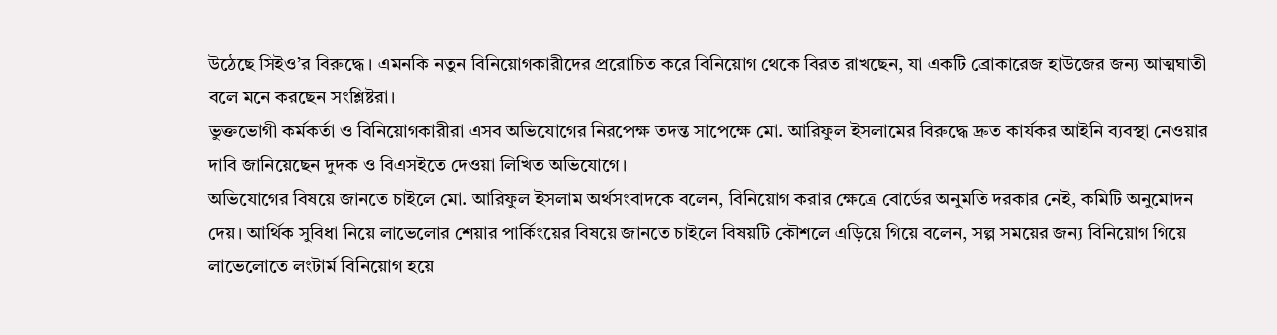উঠেছে সিইও’র বিরুদ্ধে। এমনকি নতুন বিনিয়োগকারীদের প্ররোচিত করে বিনিয়োগ থেকে বিরত রাখছেন, যা একটি ব্রোকারেজ হাউজের জন্য আত্মঘাতী বলে মনে করছেন সংশ্লিষ্টরা।
ভুক্তভোগী কর্মকর্তা ও বিনিয়োগকারীরা এসব অভিযোগের নিরপেক্ষ তদন্ত সাপেক্ষে মো. আরিফুল ইসলামের বিরুদ্ধে দ্রুত কার্যকর আইনি ব্যবস্থা নেওয়ার দাবি জানিয়েছেন দুদক ও বিএসইতে দেওয়া লিখিত অভিযোগে।
অভিযোগের বিষয়ে জানতে চাইলে মো. আরিফুল ইসলাম অর্থসংবাদকে বলেন, বিনিয়োগ করার ক্ষেত্রে বোর্ডের অনুমতি দরকার নেই, কমিটি অনুমোদন দেয়। আর্থিক সুবিধা নিয়ে লাভেলোর শেয়ার পার্কিংয়ের বিষয়ে জানতে চাইলে বিষয়টি কৌশলে এড়িয়ে গিয়ে বলেন, সল্প সময়ের জন্য বিনিয়োগ গিয়ে লাভেলোতে লংটার্ম বিনিয়োগ হয়ে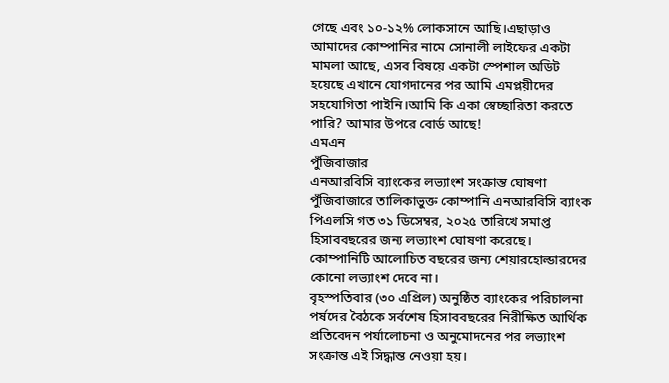গেছে এবং ১০-১২% লোকসানে আছি।এছাড়াও আমাদের কোম্পানির নামে সোনালী লাইফের একটা মামলা আছে, এসব বিষয়ে একটা স্পেশাল অডিট হয়েছে এখানে যোগদানের পর আমি এমপ্লয়ীদের সহযোগিতা পাইনি।আমি কি একা স্বেচ্ছারিতা করতে পারি? আমার উপরে বোর্ড আছে!
এমএন
পুঁজিবাজার
এনআরবিসি ব্যাংকের লভ্যাংশ সংক্রান্ত ঘোষণা
পুঁজিবাজারে তালিকাভুক্ত কোম্পানি এনআরবিসি ব্যাংক পিএলসি গত ৩১ ডিসেম্বর, ২০২৫ তারিখে সমাপ্ত হিসাববছরের জন্য লভ্যাংশ ঘোষণা করেছে। কোম্পানিটি আলোচিত বছরের জন্য শেয়ারহোল্ডারদের কোনো লভ্যাংশ দেবে না।
বৃহস্পতিবার (৩০ এপ্রিল) অনুষ্ঠিত ব্যাংকের পরিচালনা পর্ষদের বৈঠকে সর্বশেষ হিসাববছরের নিরীক্ষিত আর্থিক প্রতিবেদন পর্যালোচনা ও অনুমোদনের পর লভ্যাংশ সংক্রান্ত এই সিদ্ধান্ত নেওয়া হয়।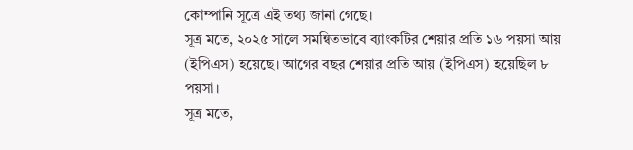কোম্পানি সূত্রে এই তথ্য জানা গেছে।
সূত্র মতে, ২০২৫ সালে সমন্বিতভাবে ব্যাংকটির শেয়ার প্রতি ১৬ পয়সা আয় (ইপিএস) হয়েছে। আগের বছর শেয়ার প্রতি আয় (ইপিএস) হয়েছিল ৮ পয়সা।
সূত্র মতে,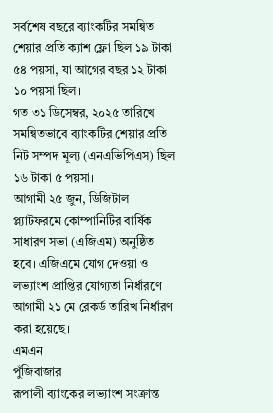সর্বশেষ বছরে ব্যাংকটির সমন্বিত শেয়ার প্রতি ক্যাশ ফ্লো ছিল ১৯ টাকা ৫৪ পয়সা, যা আগের বছর ১২ টাকা ১০ পয়সা ছিল।
গত ৩১ ডিসেম্বর, ২০২৫ তারিখে সমন্বিতভাবে ব্যাংকটির শেয়ার প্রতি নিট সম্পদ মূল্য (এনএভিপিএস) ছিল ১৬ টাকা ৫ পয়সা।
আগামী ২৫ জুন, ডিজিটাল প্ল্যাটফরমে কোম্পানিটির বার্ষিক সাধারণ সভা (এজিএম) অনুষ্ঠিত হবে। এজিএমে যোগ দেওয়া ও লভ্যাংশ প্রাপ্তির যোগ্যতা নির্ধারণে আগামী ২১ মে রেকর্ড তারিখ নির্ধারণ করা হয়েছে।
এমএন
পুঁজিবাজার
রূপালী ব্যাংকের লভ্যাংশ সংক্রান্ত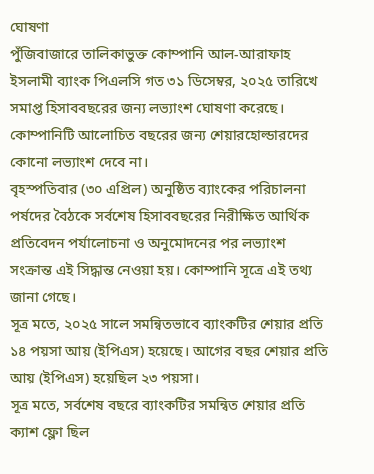ঘোষণা
পুঁজিবাজারে তালিকাভুক্ত কোম্পানি আল-আরাফাহ ইসলামী ব্যাংক পিএলসি গত ৩১ ডিসেম্বর, ২০২৫ তারিখে সমাপ্ত হিসাববছরের জন্য লভ্যাংশ ঘোষণা করেছে। কোম্পানিটি আলোচিত বছরের জন্য শেয়ারহোল্ডারদের কোনো লভ্যাংশ দেবে না।
বৃহস্পতিবার (৩০ এপ্রিল) অনুষ্ঠিত ব্যাংকের পরিচালনা পর্ষদের বৈঠকে সর্বশেষ হিসাববছরের নিরীক্ষিত আর্থিক প্রতিবেদন পর্যালোচনা ও অনুমোদনের পর লভ্যাংশ সংক্রান্ত এই সিদ্ধান্ত নেওয়া হয়। কোম্পানি সূত্রে এই তথ্য জানা গেছে।
সূত্র মতে, ২০২৫ সালে সমন্বিতভাবে ব্যাংকটির শেয়ার প্রতি ১৪ পয়সা আয় (ইপিএস) হয়েছে। আগের বছর শেয়ার প্রতি আয় (ইপিএস) হয়েছিল ২৩ পয়সা।
সূত্র মতে, সর্বশেষ বছরে ব্যাংকটির সমন্বিত শেয়ার প্রতি ক্যাশ ফ্লো ছিল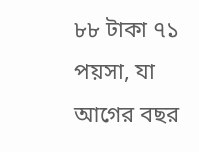৮৮ টাকা ৭১ পয়সা, যা আগের বছর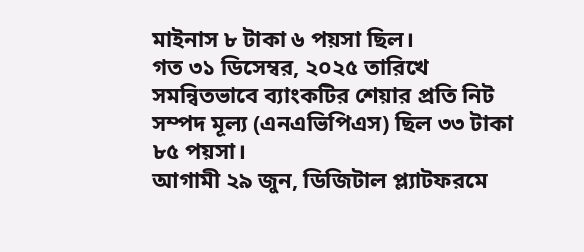মাইনাস ৮ টাকা ৬ পয়সা ছিল।
গত ৩১ ডিসেম্বর, ২০২৫ তারিখে সমন্বিতভাবে ব্যাংকটির শেয়ার প্রতি নিট সম্পদ মূল্য (এনএভিপিএস) ছিল ৩৩ টাকা ৮৫ পয়সা।
আগামী ২৯ জুন, ডিজিটাল প্ল্যাটফরমে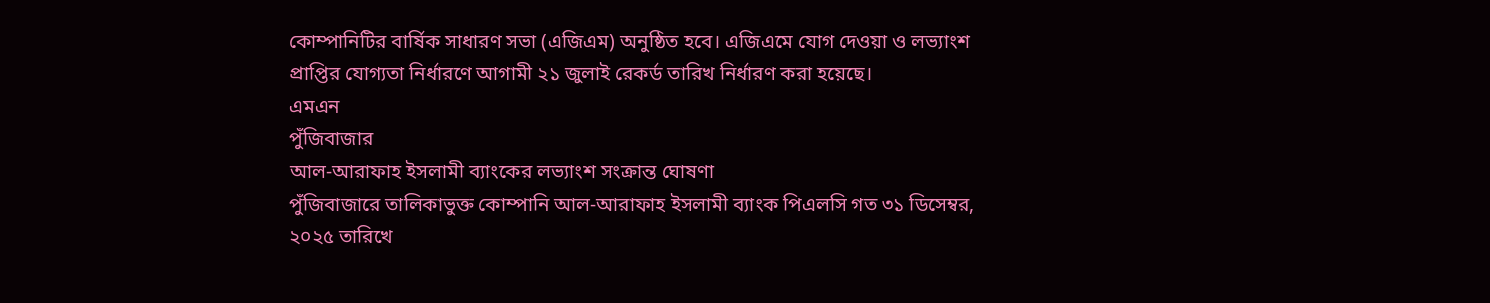কোম্পানিটির বার্ষিক সাধারণ সভা (এজিএম) অনুষ্ঠিত হবে। এজিএমে যোগ দেওয়া ও লভ্যাংশ প্রাপ্তির যোগ্যতা নির্ধারণে আগামী ২১ জুলাই রেকর্ড তারিখ নির্ধারণ করা হয়েছে।
এমএন
পুঁজিবাজার
আল-আরাফাহ ইসলামী ব্যাংকের লভ্যাংশ সংক্রান্ত ঘোষণা
পুঁজিবাজারে তালিকাভুক্ত কোম্পানি আল-আরাফাহ ইসলামী ব্যাংক পিএলসি গত ৩১ ডিসেম্বর, ২০২৫ তারিখে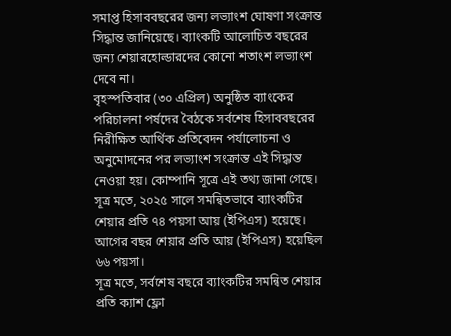সমাপ্ত হিসাববছরের জন্য লভ্যাংশ ঘোষণা সংক্রান্ত সিদ্ধান্ত জানিয়েছে। ব্যাংকটি আলোচিত বছরের জন্য শেয়ারহোল্ডারদের কোনো শতাংশ লভ্যাংশ দেবে না।
বৃহস্পতিবার (৩০ এপ্রিল) অনুষ্ঠিত ব্যাংকের পরিচালনা পর্ষদের বৈঠকে সর্বশেষ হিসাববছরের নিরীক্ষিত আর্থিক প্রতিবেদন পর্যালোচনা ও অনুমোদনের পর লভ্যাংশ সংক্রান্ত এই সিদ্ধান্ত নেওয়া হয়। কোম্পানি সূত্রে এই তথ্য জানা গেছে।
সূত্র মতে, ২০২৫ সালে সমন্বিতভাবে ব্যাংকটির শেয়ার প্রতি ৭৪ পয়সা আয় (ইপিএস) হয়েছে। আগের বছর শেয়ার প্রতি আয় (ইপিএস) হয়েছিল ৬৬ পয়সা।
সূত্র মতে, সর্বশেষ বছরে ব্যাংকটির সমন্বিত শেয়ার প্রতি ক্যাশ ফ্লো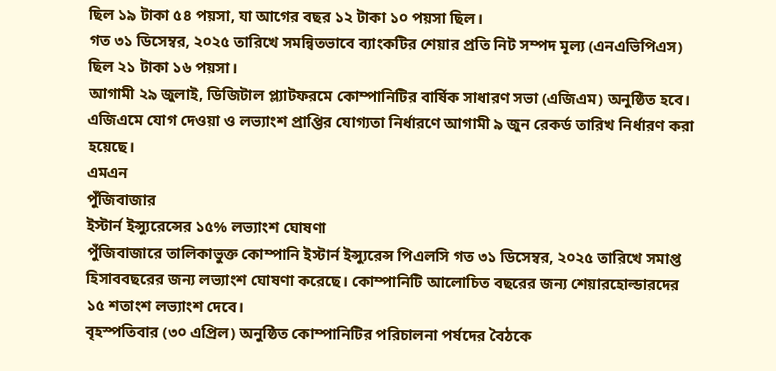ছিল ১৯ টাকা ৫৪ পয়সা, যা আগের বছর ১২ টাকা ১০ পয়সা ছিল।
গত ৩১ ডিসেম্বর, ২০২৫ তারিখে সমন্বিতভাবে ব্যাংকটির শেয়ার প্রতি নিট সম্পদ মূল্য (এনএভিপিএস) ছিল ২১ টাকা ১৬ পয়সা।
আগামী ২৯ জুলাই, ডিজিটাল প্ল্যাটফরমে কোম্পানিটির বার্ষিক সাধারণ সভা (এজিএম) অনুষ্ঠিত হবে। এজিএমে যোগ দেওয়া ও লভ্যাংশ প্রাপ্তির যোগ্যতা নির্ধারণে আগামী ৯ জুন রেকর্ড তারিখ নির্ধারণ করা হয়েছে।
এমএন
পুঁজিবাজার
ইস্টার্ন ইন্স্যুরেন্সের ১৫% লভ্যাংশ ঘোষণা
পুঁজিবাজারে তালিকাভুক্ত কোম্পানি ইস্টার্ন ইন্স্যুরেন্স পিএলসি গত ৩১ ডিসেম্বর, ২০২৫ তারিখে সমাপ্ত হিসাববছরের জন্য লভ্যাংশ ঘোষণা করেছে। কোম্পানিটি আলোচিত বছরের জন্য শেয়ারহোল্ডারদের ১৫ শতাংশ লভ্যাংশ দেবে।
বৃহস্পতিবার (৩০ এপ্রিল) অনুষ্ঠিত কোম্পানিটির পরিচালনা পর্ষদের বৈঠকে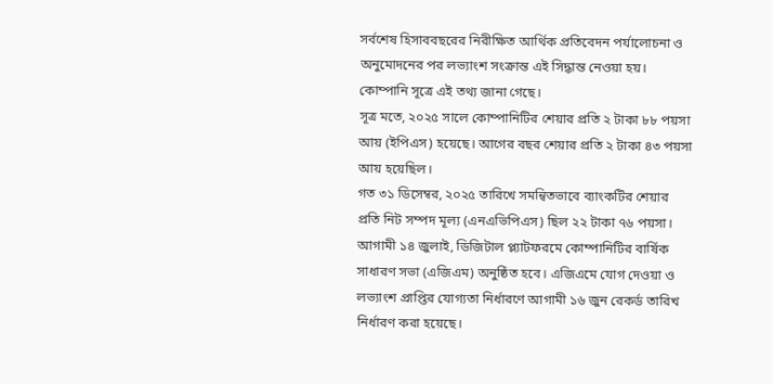সর্বশেষ হিসাববছরের নিরীক্ষিত আর্থিক প্রতিবেদন পর্যালোচনা ও অনুমোদনের পর লভ্যাংশ সংক্রান্ত এই সিদ্ধান্ত নেওয়া হয়। কোম্পানি সূত্রে এই তথ্য জানা গেছে।
সূত্র মতে, ২০২৫ সালে কোম্পানিটির শেয়ার প্রতি ২ টাকা ৮৮ পয়সা আয় (ইপিএস) হয়েছে। আগের বছর শেয়ার প্রতি ২ টাকা ৪৩ পয়সা আয় হয়েছিল।
গত ৩১ ডিসেম্বর, ২০২৫ তারিখে সমন্বিতভাবে ব্যাংকটির শেয়ার প্রতি নিট সম্পদ মূল্য (এনএভিপিএস) ছিল ২২ টাকা ৭৬ পয়সা।
আগামী ১৪ জুলাই, ডিজিটাল প্ল্যাটফরমে কোম্পানিটির বার্ষিক সাধারণ সভা (এজিএম) অনুষ্ঠিত হবে। এজিএমে যোগ দেওয়া ও লভ্যাংশ প্রাপ্তির যোগ্যতা নির্ধারণে আগামী ১৬ জুন রেকর্ড তারিখ নির্ধারণ করা হয়েছে।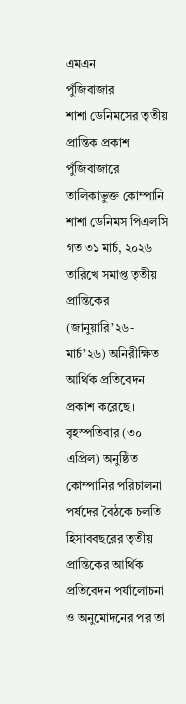এমএন
পুঁজিবাজার
শাশা ডেনিমসের তৃতীয় প্রান্তিক প্রকাশ
পুঁজিবাজারে তালিকাভুক্ত কোম্পানি শাশা ডেনিমস পিএলসি গত ৩১ মার্চ, ২০২৬ তারিখে সমাপ্ত তৃতীয় প্রান্তিকের (জানুয়ারি’২৬-মার্চ’২৬) অনিরীক্ষিত আর্থিক প্রতিবেদন প্রকাশ করেছে।
বৃহস্পতিবার (৩০ এপ্রিল) অনুষ্ঠিত কোম্পানির পরিচালনা পর্ষদের বৈঠকে চলতি হিসাববছরের তৃতীয় প্রান্তিকের আর্থিক প্রতিবেদন পর্যালোচনা ও অনুমোদনের পর তা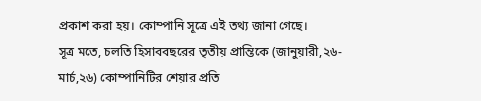প্রকাশ করা হয়। কোম্পানি সূত্রে এই তথ্য জানা গেছে।
সূত্র মতে, চলতি হিসাববছরের তৃতীয় প্রান্তিকে (জানুয়ারী,২৬-মার্চ,২৬) কোম্পানিটির শেয়ার প্রতি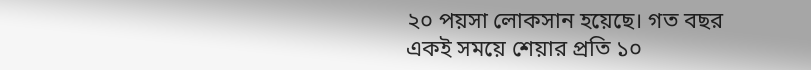২০ পয়সা লোকসান হয়েছে। গত বছর একই সময়ে শেয়ার প্রতি ১০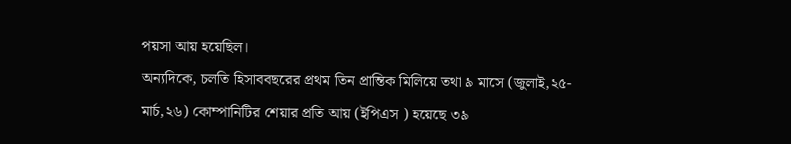পয়সা আয় হয়েছিল।
অন্যদিকে, চলতি হিসাববছরের প্রথম তিন প্রান্তিক মিলিয়ে তথা ৯ মাসে (জুলাই,২৫-মার্চ,২৬) কোম্পানিটির শেয়ার প্রতি আয় (ইপিএস ) হয়েছে ৩৯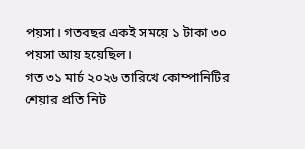পয়সা। গতবছর একই সময়ে ১ টাকা ৩০ পয়সা আয় হয়েছিল।
গত ৩১ মার্চ ২০২৬ তারিখে কোম্পানিটির শেয়ার প্রতি নিট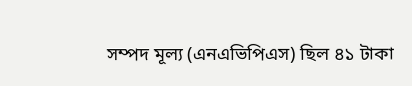সম্পদ মূল্য (এনএভিপিএস) ছিল ৪১ টাকা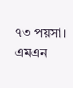৭৩ পয়সা।
এমএন